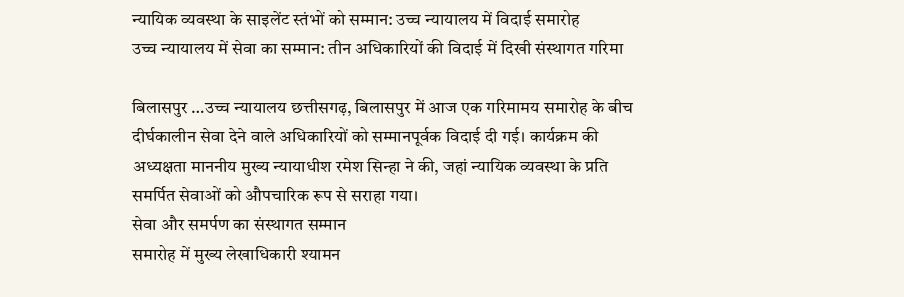न्यायिक व्यवस्था के साइलेंट स्तंभों को सम्मान: उच्च न्यायालय में विदाई समारोह
उच्च न्यायालय में सेवा का सम्मान: तीन अधिकारियों की विदाई में दिखी संस्थागत गरिमा

बिलासपुर …उच्च न्यायालय छत्तीसगढ़, बिलासपुर में आज एक गरिमामय समारोह के बीच दीर्घकालीन सेवा देने वाले अधिकारियों को सम्मानपूर्वक विदाई दी गई। कार्यक्रम की अध्यक्षता माननीय मुख्य न्यायाधीश रमेश सिन्हा ने की, जहां न्यायिक व्यवस्था के प्रति समर्पित सेवाओं को औपचारिक रूप से सराहा गया।
सेवा और समर्पण का संस्थागत सम्मान
समारोह में मुख्य लेखाधिकारी श्यामन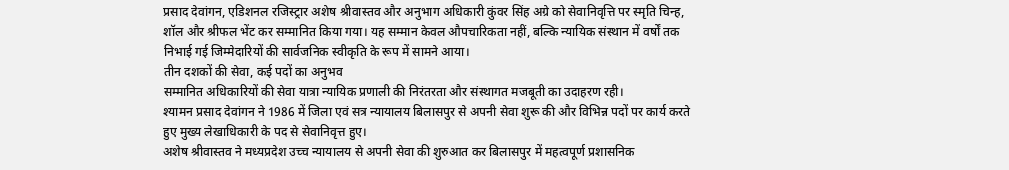प्रसाद देवांगन, एडिशनल रजिस्ट्रार अशेष श्रीवास्तव और अनुभाग अधिकारी कुंवर सिंह अग्रे को सेवानिवृत्ति पर स्मृति चिन्ह, शॉल और श्रीफल भेंट कर सम्मानित किया गया। यह सम्मान केवल औपचारिकता नहीं, बल्कि न्यायिक संस्थान में वर्षों तक निभाई गई जिम्मेदारियों की सार्वजनिक स्वीकृति के रूप में सामने आया।
तीन दशकों की सेवा, कई पदों का अनुभव
सम्मानित अधिकारियों की सेवा यात्रा न्यायिक प्रणाली की निरंतरता और संस्थागत मजबूती का उदाहरण रही।
श्यामन प्रसाद देवांगन ने 1986 में जिला एवं सत्र न्यायालय बिलासपुर से अपनी सेवा शुरू की और विभिन्न पदों पर कार्य करते हुए मुख्य लेखाधिकारी के पद से सेवानिवृत्त हुए।
अशेष श्रीवास्तव ने मध्यप्रदेश उच्च न्यायालय से अपनी सेवा की शुरुआत कर बिलासपुर में महत्वपूर्ण प्रशासनिक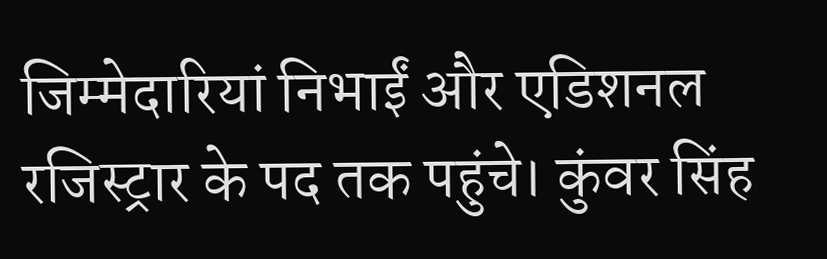जिम्मेदारियां निभाईं और एडिशनल रजिस्ट्रार के पद तक पहुंचे। कुंवर सिंह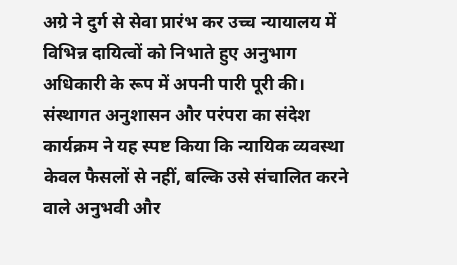अग्रे ने दुर्ग से सेवा प्रारंभ कर उच्च न्यायालय में विभिन्न दायित्वों को निभाते हुए अनुभाग अधिकारी के रूप में अपनी पारी पूरी की।
संस्थागत अनुशासन और परंपरा का संदेश
कार्यक्रम ने यह स्पष्ट किया कि न्यायिक व्यवस्था केवल फैसलों से नहीं, बल्कि उसे संचालित करने वाले अनुभवी और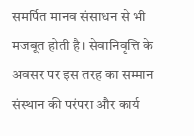समर्पित मानव संसाधन से भी मजबूत होती है। सेवानिवृत्ति के अवसर पर इस तरह का सम्मान संस्थान की परंपरा और कार्य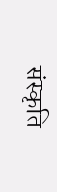संस्कृति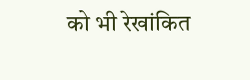को भी रेखांकित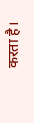करता है।